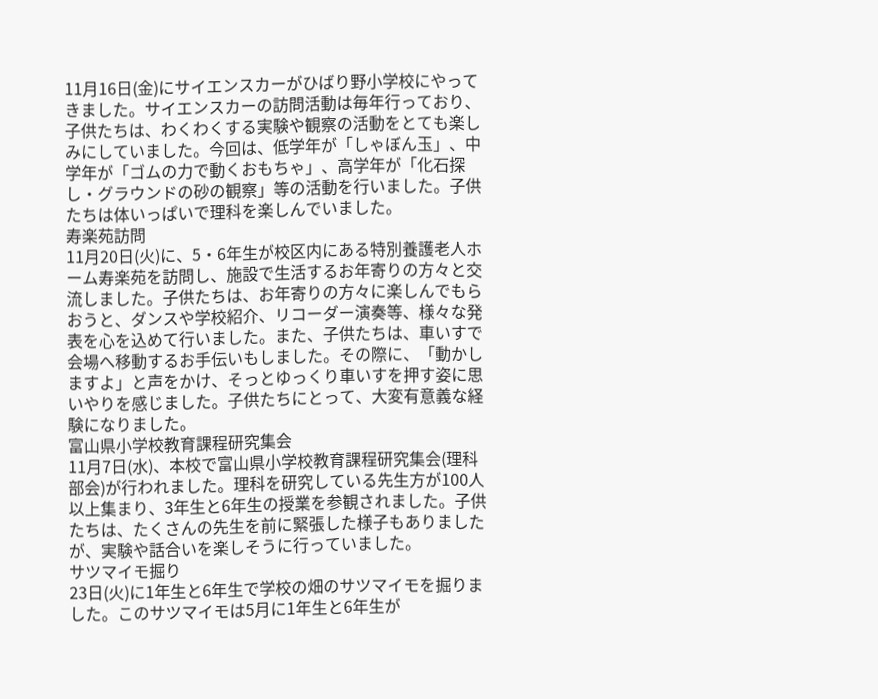11月16日(金)にサイエンスカーがひばり野小学校にやってきました。サイエンスカーの訪問活動は毎年行っており、子供たちは、わくわくする実験や観察の活動をとても楽しみにしていました。今回は、低学年が「しゃぼん玉」、中学年が「ゴムの力で動くおもちゃ」、高学年が「化石探し・グラウンドの砂の観察」等の活動を行いました。子供たちは体いっぱいで理科を楽しんでいました。
寿楽苑訪問
11月20日(火)に、5・6年生が校区内にある特別養護老人ホーム寿楽苑を訪問し、施設で生活するお年寄りの方々と交流しました。子供たちは、お年寄りの方々に楽しんでもらおうと、ダンスや学校紹介、リコーダー演奏等、様々な発表を心を込めて行いました。また、子供たちは、車いすで会場へ移動するお手伝いもしました。その際に、「動かしますよ」と声をかけ、そっとゆっくり車いすを押す姿に思いやりを感じました。子供たちにとって、大変有意義な経験になりました。
富山県小学校教育課程研究集会
11月7日(水)、本校で富山県小学校教育課程研究集会(理科部会)が行われました。理科を研究している先生方が100人以上集まり、3年生と6年生の授業を参観されました。子供たちは、たくさんの先生を前に緊張した様子もありましたが、実験や話合いを楽しそうに行っていました。
サツマイモ掘り
23日(火)に1年生と6年生で学校の畑のサツマイモを掘りました。このサツマイモは5月に1年生と6年生が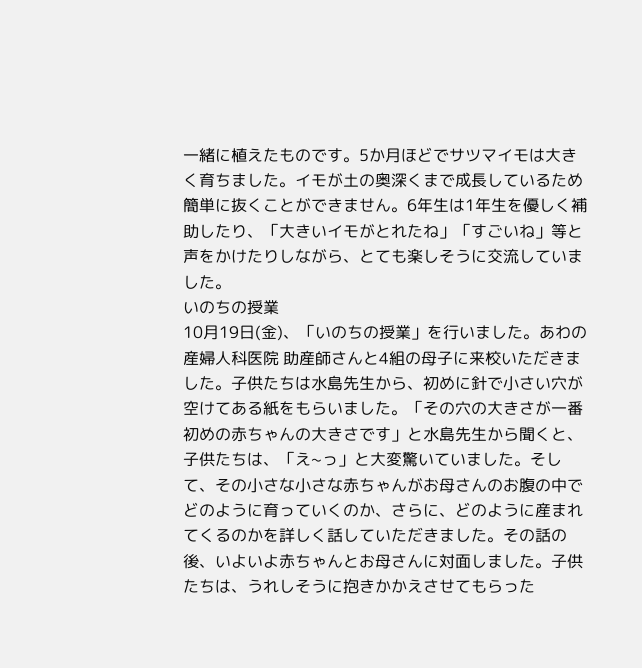一緒に植えたものです。5か月ほどでサツマイモは大きく育ちました。イモが土の奥深くまで成長しているため簡単に抜くことができません。6年生は1年生を優しく補助したり、「大きいイモがとれたね」「すごいね」等と声をかけたりしながら、とても楽しそうに交流していました。
いのちの授業
10月19日(金)、「いのちの授業」を行いました。あわの産婦人科医院 助産師さんと4組の母子に来校いただきました。子供たちは水島先生から、初めに針で小さい穴が空けてある紙をもらいました。「その穴の大きさが一番初めの赤ちゃんの大きさです」と水島先生から聞くと、子供たちは、「え~っ」と大変驚いていました。そして、その小さな小さな赤ちゃんがお母さんのお腹の中でどのように育っていくのか、さらに、どのように産まれてくるのかを詳しく話していただきました。その話の後、いよいよ赤ちゃんとお母さんに対面しました。子供たちは、うれしそうに抱きかかえさせてもらった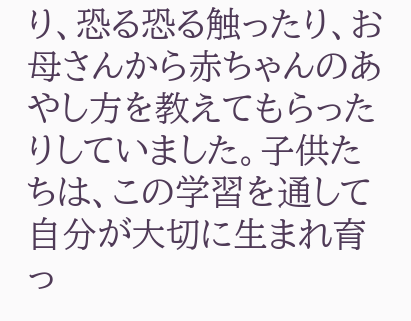り、恐る恐る触ったり、お母さんから赤ちゃんのあやし方を教えてもらったりしていました。子供たちは、この学習を通して自分が大切に生まれ育っ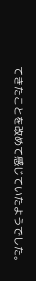てきたことを改めて感じていたようでした。